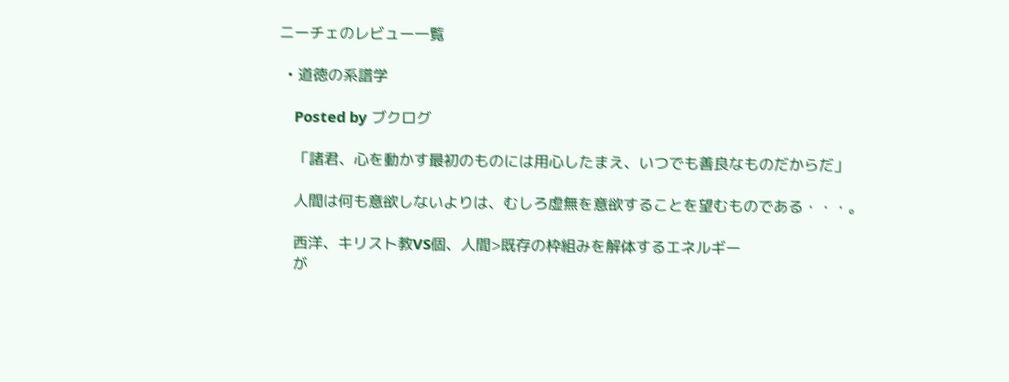ニーチェのレビュー一覧

  • 道徳の系譜学

    Posted by ブクログ

    「諸君、心を動かす最初のものには用心したまえ、いつでも善良なものだからだ」

    人間は何も意欲しないよりは、むしろ虚無を意欲することを望むものである・・・。

    西洋、キリスト教VS個、人間>既存の枠組みを解体するエネルギー
    が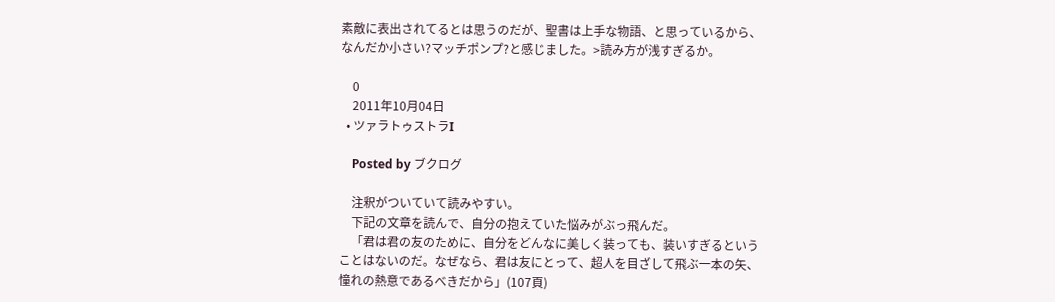素敵に表出されてるとは思うのだが、聖書は上手な物語、と思っているから、なんだか小さい?マッチポンプ?と感じました。>読み方が浅すぎるか。

    0
    2011年10月04日
  • ツァラトゥストラI

    Posted by ブクログ

    注釈がついていて読みやすい。
    下記の文章を読んで、自分の抱えていた悩みがぶっ飛んだ。
    「君は君の友のために、自分をどんなに美しく装っても、装いすぎるということはないのだ。なぜなら、君は友にとって、超人を目ざして飛ぶ一本の矢、憧れの熱意であるべきだから」(107頁)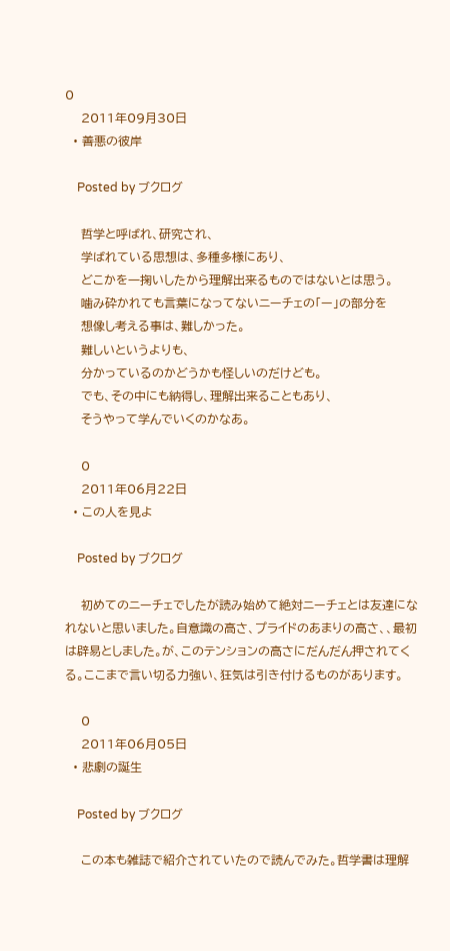0
    2011年09月30日
  • 善悪の彼岸

    Posted by ブクログ

    哲学と呼ばれ、研究され、
    学ばれている思想は、多種多様にあり、
    どこかを一掬いしたから理解出来るものではないとは思う。
    噛み砕かれても言葉になってないニーチェの「ー」の部分を
    想像し考える事は、難しかった。
    難しいというよりも、
    分かっているのかどうかも怪しいのだけども。
    でも、その中にも納得し、理解出来ることもあり、
    そうやって学んでいくのかなあ。

    0
    2011年06月22日
  • この人を見よ

    Posted by ブクログ

    初めてのニーチェでしたが読み始めて絶対ニーチェとは友達になれないと思いました。自意識の高さ、プライドのあまりの高さ、、最初は辟易としました。が、このテンションの高さにだんだん押されてくる。ここまで言い切る力強い、狂気は引き付けるものがあります。

    0
    2011年06月05日
  • 悲劇の誕生

    Posted by ブクログ

    この本も雑誌で紹介されていたので読んでみた。哲学書は理解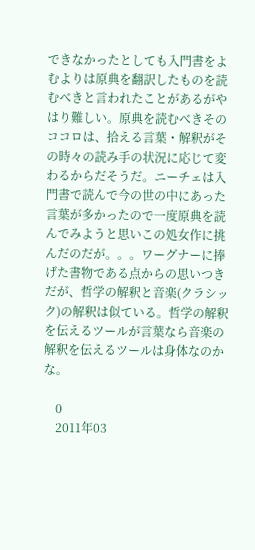できなかったとしても入門書をよむよりは原典を翻訳したものを読むべきと言われたことがあるがやはり難しい。原典を読むべきそのココロは、拾える言葉・解釈がその時々の読み手の状況に応じて変わるからだそうだ。ニーチェは入門書で読んで今の世の中にあった言葉が多かったので一度原典を読んでみようと思いこの処女作に挑んだのだが。。。ワーグナーに捧げた書物である点からの思いつきだが、哲学の解釈と音楽(クラシック)の解釈は似ている。哲学の解釈を伝えるツールが言葉なら音楽の解釈を伝えるツールは身体なのかな。

    0
    2011年03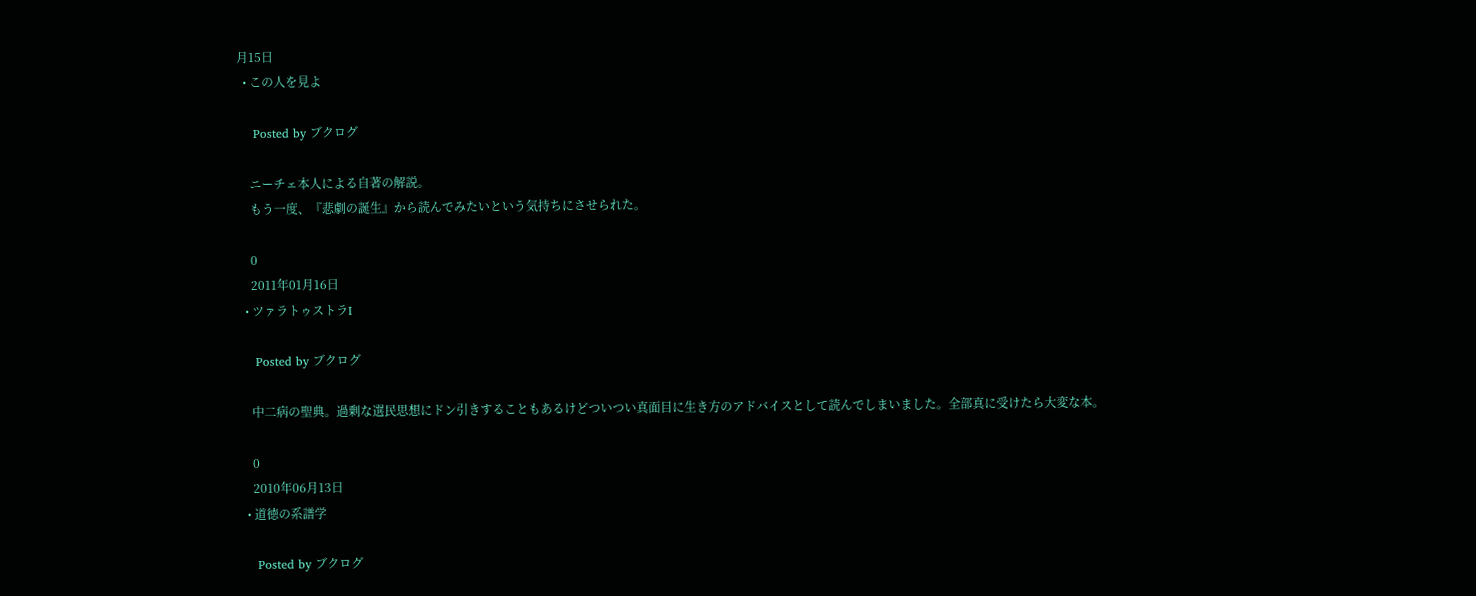月15日
  • この人を見よ

    Posted by ブクログ

    ニーチェ本人による自著の解説。
    もう一度、『悲劇の誕生』から読んでみたいという気持ちにさせられた。

    0
    2011年01月16日
  • ツァラトゥストラI

    Posted by ブクログ

    中二病の聖典。過剰な選民思想にドン引きすることもあるけどついつい真面目に生き方のアドバイスとして読んでしまいました。全部真に受けたら大変な本。

    0
    2010年06月13日
  • 道徳の系譜学

    Posted by ブクログ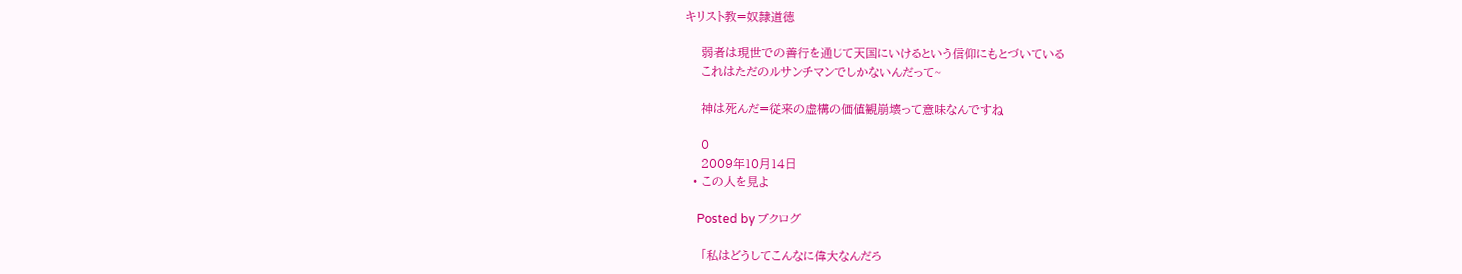キリスト教=奴隷道徳

    弱者は現世での善行を通じて天国にいけるという信仰にもとづいている
    これはただのルサンチマンでしかないんだって~

    神は死んだ=従来の虚構の価値観崩壊って意味なんですね

    0
    2009年10月14日
  • この人を見よ

    Posted by ブクログ

    「私はどうしてこんなに偉大なんだろ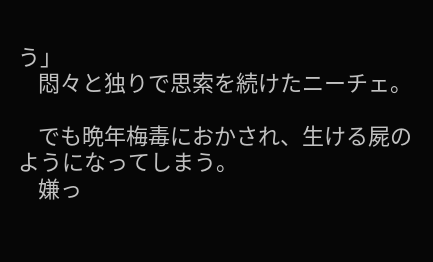う」
    悶々と独りで思索を続けたニーチェ。

    でも晩年梅毒におかされ、生ける屍のようになってしまう。
    嫌っ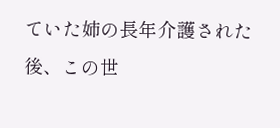ていた姉の長年介護された後、この世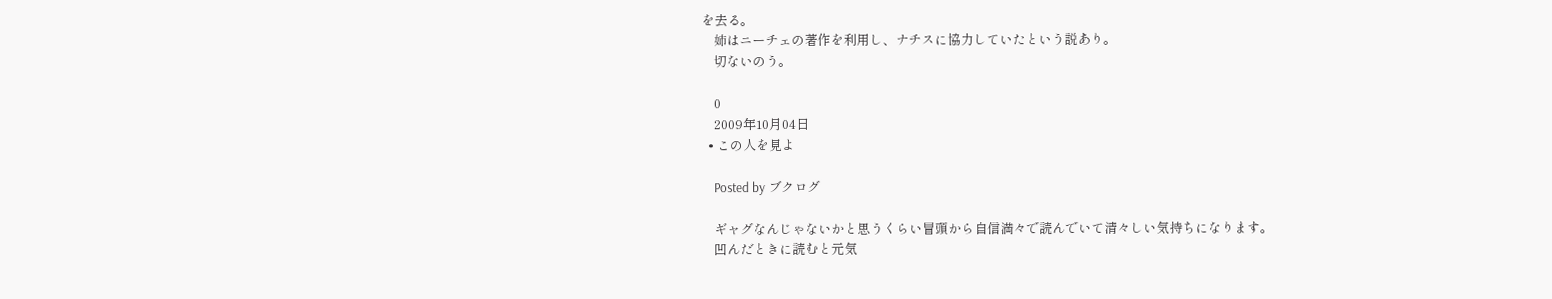を去る。
    姉はニーチェの著作を利用し、ナチスに協力していたという説あり。
    切ないのう。

    0
    2009年10月04日
  • この人を見よ

    Posted by ブクログ

    ギャグなんじゃないかと思うくらい冒頭から自信満々で読んでいて清々しい気持ちになります。
    凹んだときに読むと元気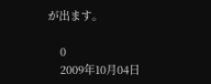が出ます。

    0
    2009年10月04日